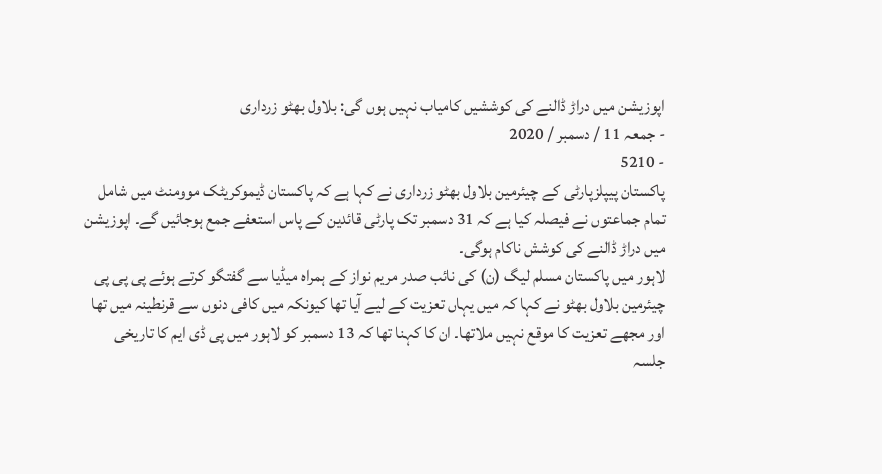اپوزیشن میں دراڑ ڈالنے کی کوششیں کامیاب نہیں ہوں گی: بلاول بھٹو زرداری
- جمعہ 11 / دسمبر / 2020
- 5210
پاکستان پیپلزپارٹی کے چیئرمین بلاول بھٹو زرداری نے کہا ہے کہ پاکستان ڈیموکریٹک موومنٹ میں شامل تمام جماعتوں نے فیصلہ کیا ہے کہ 31 دسمبر تک پارٹی قائدین کے پاس استعفے جمع ہوجائیں گے۔ اپوزیشن میں دراڑ ڈالنے کی کوشش ناکام ہوگی۔
لاہور میں پاکستان مسلم لیگ (ن) کی نائب صدر مریم نواز کے ہمراہ میڈیا سے گفتگو کرتے ہوئے پی پی پی چیئرمین بلاول بھٹو نے کہا کہ میں یہاں تعزیت کے لیے آیا تھا کیونکہ میں کافی دنوں سے قرنطینہ میں تھا اور مجھے تعزیت کا موقع نہیں ملاتھا۔ ان کا کہنا تھا کہ 13 دسمبر کو لاہور میں پی ڈی ایم کا تاریخی جلسہ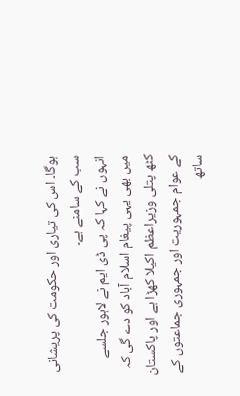ہوگا۔ اس کی تیاری اور حکومت کی پریشانی سب کے سامنے ہے۔
انہوں نے کہا کہ پی ڈی ایم نے لاہور جلسے میں بھی یہی پیغام اسلام آباد کو دے گی کہ کٹھ پتلی وزیراعظم اکیلا کھڑا ہے اور پاکستان کے عوام جمہوریت اور جمہوری جماعتوں کے ساتھ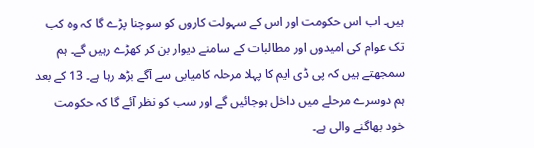ہیں۔ اب اس حکومت اور اس کے سہولت کاروں کو سوچنا پڑے گا کہ وہ کب تک عوام کی امیدوں اور مطالبات کے سامنے دیوار بن کر کھڑے رہیں گے۔ ہم سمجھتے ہیں کہ پی ڈی ایم کا پہلا مرحلہ کامیابی سے آگے بڑھ رہا ہے۔ 13 کے بعد ہم دوسرے مرحلے میں داخل ہوجائیں گے اور سب کو نظر آئے گا کہ حکومت خود بھاگنے والی ہے۔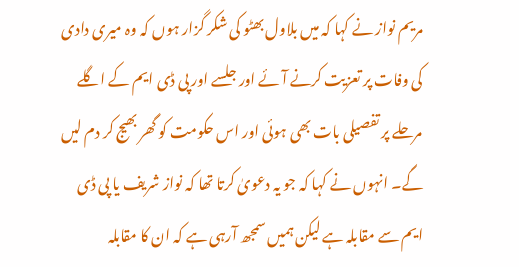مریم نواز نے کہا کہ میں بلاول بھٹو کی شکر گزار ہوں کہ وہ میری دادی کی وفات پر تعزیت کرنے آئے اور جلسے اور پی ڈی ایم کے اگلے مرحلے پر تفصیلی بات بھی ہوئی اور اس حکومت کو گھر بھیج کر دم لیں گے۔ انہوں نے کہا کہ جو یہ دعویٰ کرتا تھا کہ نواز شریف یا پی ڈی ایم سے مقابلہ ہے لیکن ہمیں سمجھ آرہی ہے کہ ان کا مقابلہ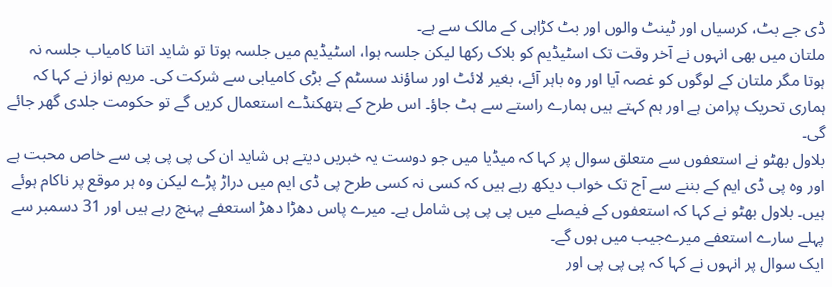ڈی جے بٹ، کرسیاں اور ٹینٹ والوں اور بٹ کڑاہی کے مالک سے ہے۔
ملتان میں بھی انہوں نے آخر وقت تک اسٹیڈیم کو بلاک رکھا لیکن جلسہ ہوا، اسٹیڈیم میں جلسہ ہوتا تو شاید اتنا کامیاب جلسہ نہ ہوتا مگر ملتان کے لوگوں کو غصہ آیا اور وہ باہر آئے، بغیر لائٹ اور ساؤند سسٹم کے بڑی کامیابی سے شرکت کی۔ مریم نواز نے کہا کہ ہماری تحریک پرامن ہے اور ہم کہتے ہیں ہمارے راستے سے ہٹ جاؤ۔ اس طرح کے ہتھکنڈے استعمال کریں گے تو حکومت جلدی گھر جائے گی۔
بلاول بھٹو نے استعفوں سے متعلق سوال پر کہا کہ میڈیا میں جو دوست یہ خبریں دیتے ہں شاید ان کی پی پی پی سے خاص محبت ہے اور وہ پی ڈی ایم کے بننے سے آج تک خواب دیکھ رہے ہیں کہ کسی نہ کسی طرح پی ڈی ایم میں دراڑ پڑے لیکن وہ ہر موقع پر ناکام ہوئے ہیں۔ بلاول بھٹو نے کہا کہ استعفوں کے فیصلے میں پی پی پی شامل ہے۔ میرے پاس دھڑا دھڑ استعفے پہنچ رہے ہیں اور 31 دسمبر سے پہلے سارے استعفے میرےجیب میں ہوں گے۔
ایک سوال پر انہوں نے کہا کہ پی پی پی اور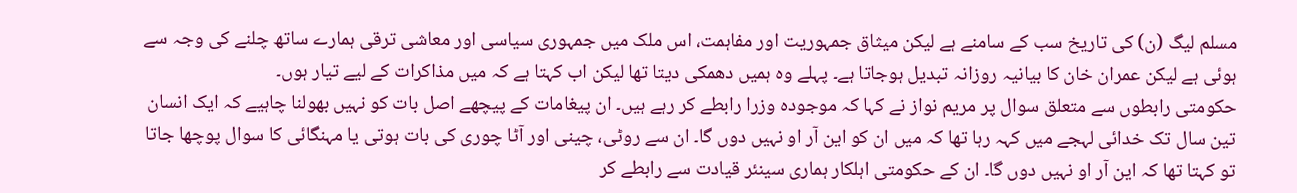مسلم لیگ (ن) کی تاریخ سب کے سامنے ہے لیکن میثاق جمہوریت اور مفاہمت، اس ملک میں جمہوری سیاسی اور معاشی ترقی ہمارے ساتھ چلنے کی وجہ سے ہوئی ہے لیکن عمران خان کا بیانیہ روزانہ تبدیل ہوجاتا ہے۔ پہلے وہ ہمیں دھمکی دیتا تھا لیکن اب کہتا ہے کہ میں مذاکرات کے لیے تیار ہوں۔
حکومتی رابطوں سے متعلق سوال پر مریم نواز نے کہا کہ موجودہ وزرا رابطے کر رہے ہیں۔ ان پیغامات کے پیچھے اصل بات کو نہیں بھولنا چاہیے کہ ایک انسان تین سال تک خدائی لہجے میں کہہ رہا تھا کہ میں ان کو این آر او نہیں دوں گا۔ ان سے روٹی، چینی اور آٹا چوری کی بات ہوتی یا مہنگائی کا سوال پوچھا جاتا تو کہتا تھا کہ این آر او نہیں دوں گا۔ ان کے حکومتی اہلکار ہماری سینئر قیادت سے رابطے کر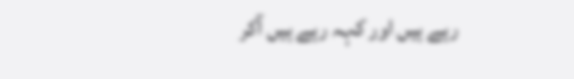رہے ہیں اور کہہ رہے ہیں آکر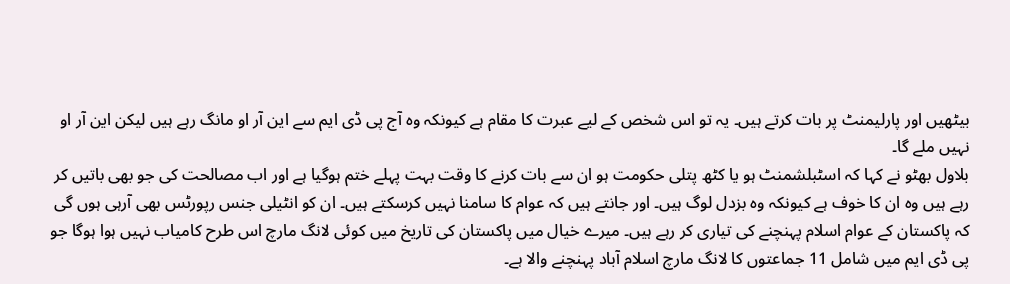بیٹھیں اور پارلیمنٹ پر بات کرتے ہیں۔ یہ تو اس شخص کے لیے عبرت کا مقام ہے کیونکہ وہ آج پی ڈی ایم سے این آر او مانگ رہے ہیں لیکن این آر او نہیں ملے گا۔
بلاول بھٹو نے کہا کہ اسٹبلشمنٹ ہو یا کٹھ پتلی حکومت ہو ان سے بات کرنے کا وقت بہت پہلے ختم ہوگیا ہے اور اب مصالحت کی جو بھی باتیں کر رہے ہیں وہ ان کا خوف ہے کیونکہ وہ بزدل لوگ ہیں۔ اور جانتے ہیں کہ عوام کا سامنا نہیں کرسکتے ہیں۔ ان کو انٹیلی جنس رپورٹس بھی آرہی ہوں گی کہ پاکستان کے عوام اسلام پہنچنے کی تیاری کر رہے ہیں۔ میرے خیال میں پاکستان کی تاریخ میں کوئی لانگ مارچ اس طرح کامیاب نہیں ہوا ہوگا جو پی ڈی ایم میں شامل 11 جماعتوں کا لانگ مارچ اسلام آباد پہنچنے والا ہے۔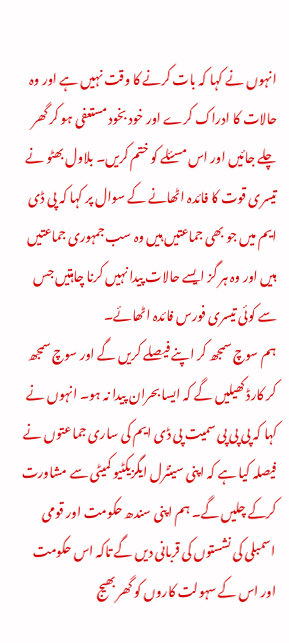انہوں نے کہا کہ بات کرنے کا وقت نہیں ہے اور وہ حالات کا ادراک کرے اور خود بخود مستعفی ہو کر گھر چلے جائیں اور اس مسئلے کو ختم کریں۔ بلاول بھٹو نے تیسری قوت کا فائدہ اٹھانے کے سوال پر کہا کہ پی ڈی ایم میں جو بھی جماعتیں ہیں وہ سب جمہوری جماعتیں ہیں اور وہ ہر گز ایسے حالات پیدا نہیں کرنا چاہتیں جس سے کوئی تیسری فورس فائدہ اٹھائے۔
ہم سوچ سمجھ کر اپنے فیصلے کریں گے اور سوچ سمجھ کر کارڈ کھیلیں گے کہ ایسا بحران پیدا نہ ہو۔ انہوں نے کہا کہ پی پی پی سمیت پی ڈی ایم کی ساری جماعتوں نے فیصلہ کیا ہے کہ اپنی سینٹرل ایگزیکٹیو کمیٹی سے مشاورت کرکے چلیں گے۔ ہم اپنی سندھ حکومت اور قومی اسمبلی کی نشستوں کی قربانی دیں گے تاکہ اس حکومت اور اس کے سہولت کاروں کو گھر بھیج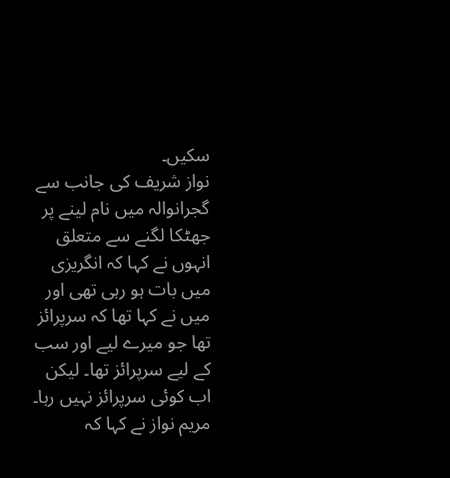سکیں۔
نواز شریف کی جانب سے گجرانوالہ میں نام لینے پر جھٹکا لگنے سے متعلق انہوں نے کہا کہ انگریزی میں بات ہو رہی تھی اور میں نے کہا تھا کہ سرپرائز تھا جو میرے لیے اور سب کے لیے سرپرائز تھا۔ لیکن اب کوئی سرپرائز نہیں رہا۔
مریم نواز نے کہا کہ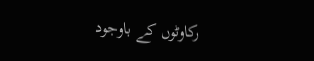رکاوٹوں کے باوجود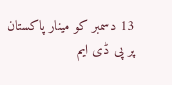13 دسمبر کو مینار پاکستان پر پی ڈی ایم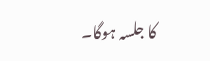کا جلسہ ہوگا۔